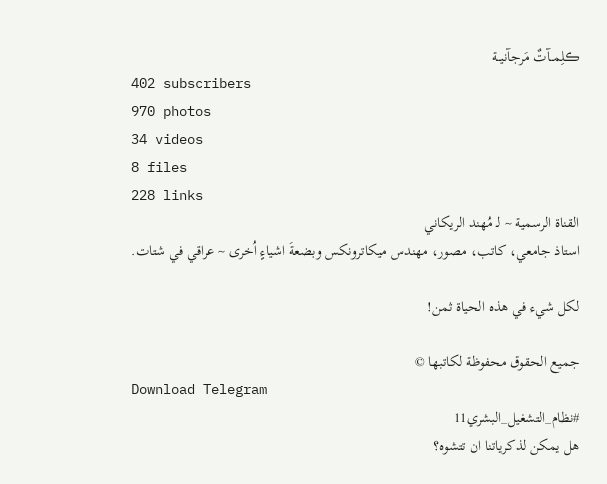ڪلِمــآتٌ مَرجآنيــة
402 subscribers
970 photos
34 videos
8 files
228 links
القناة الرسمية ~ لـ مُهند الريكاني
استاذ جامعي، كاتب، مصور، مهندس ميكاترونكس وبضعةَ اشياءٍ اُخرى ~ عراقي في شتات.

لكل شيء في هذه الحياة ثمن!

جميع الحقوق محفوظة لكاتبها ©
Download Telegram
#نظام_التشغيل_البشري11
هل يمكن لذكرياتنا ان تتشوه؟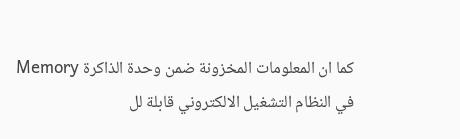كما ان المعلومات المخزونة ضمن وحدة الذاكرة Memory في النظام التشغيل الالكتروني قابلة لل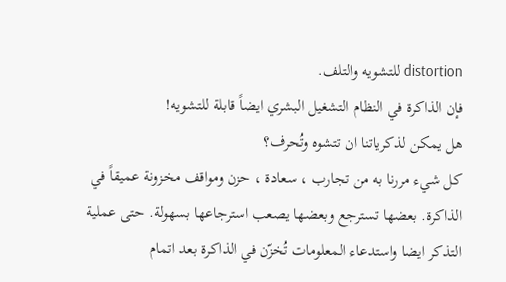distortion للتشويه والتلف.
فإن الذاكرة في النظام التشغيل البشري ايضاً قابلة للتشويه!
هل يمكن لذكرياتنا ان تتشوه وتُحرف؟
كل شيء مررنا به من تجارب ، سعادة ، حزن ومواقف مخزونة عميقاً في الذاكرة. بعضها تسترجع وبعضها يصعب استرجاعها بسهولة. حتى عملية التذكر ايضا واستدعاء المعلومات تُخزّن في الذاكرة بعد اتمام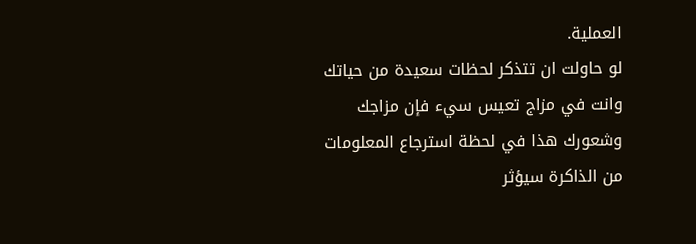العملية.
لو حاولت ان تتذكر لحظات سعيدة من حياتك وانت في مزاج تعيس سيء فإن مزاجك وشعورك هذا في لحظة استرجاع المعلومات من الذاكرة سيؤثر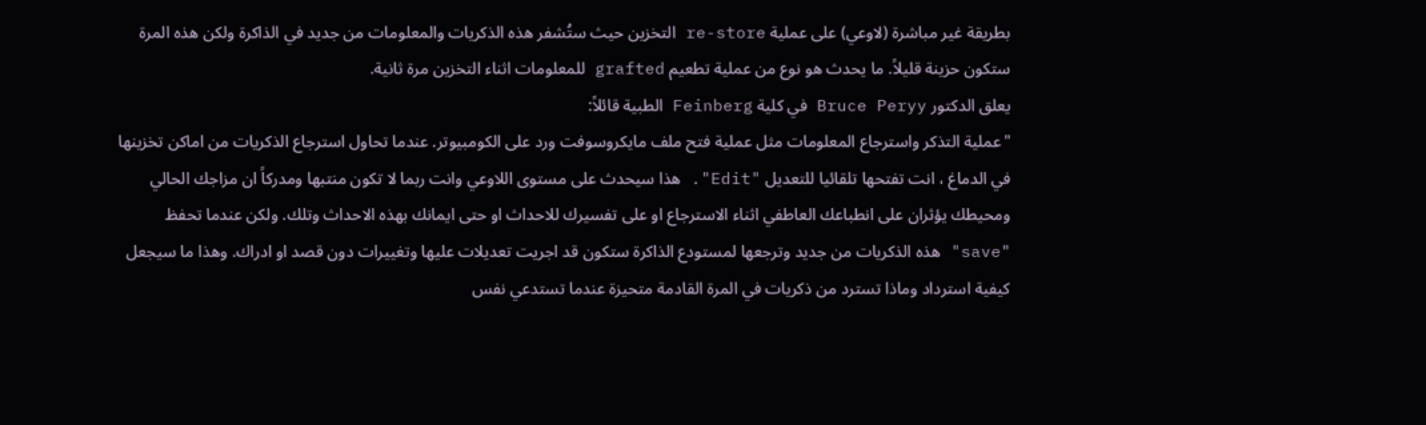بطريقة غير مباشرة (لاوعي) على عملية re-store التخزين حيث ستُشفر هذه الذكريات والمعلومات من جديد في الذاكرة ولكن هذه المرة ستكون حزينة قليلاً. ما يحدث هو نوع من عملية تطعيم grafted للمعلومات اثناء التخزين مرة ثانية.
يعلق الدكتور Bruce Peryy في كلية Feinberg الطبية قائلاً:
"عملية التذكر واسترجاع المعلومات مثل عملية فتح ملف مايكروسوفت ورد على الكومبيوتر. عندما تحاول استرجاع الذكريات من اماكن تخزينها في الدماغ ، انت تفتحها تلقائيا للتعديل "Edit". هذا سيحدث على مستوى اللاوعي وانت ربما لا تكون منتبها ومدركاً ان مزاجك الحالي ومحيطك يؤثران على انطباعك العاطفي اثناء الاسترجاع او على تفسيرك للاحداث او حتى ايمانك بهذه الاحداث وتلك. ولكن عندما تحفظ "save" هذه الذكريات من جديد وترجعها لمستودع الذاكرة ستكون قد اجريت تعديلات عليها وتغييرات دون قصد او ادراك. وهذا ما سيجعل كيفية استرداد وماذا تسترد من ذكريات في المرة القادمة متحيزة عندما تستدعي نفس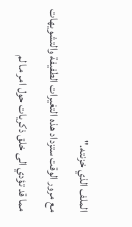الملف الذي خزنته."
مع مرور الوقت ستزداد هذه التغيرات الطفيفة والتشويهات مما قد تؤدي الى خلق ذكريات حول امر ما لم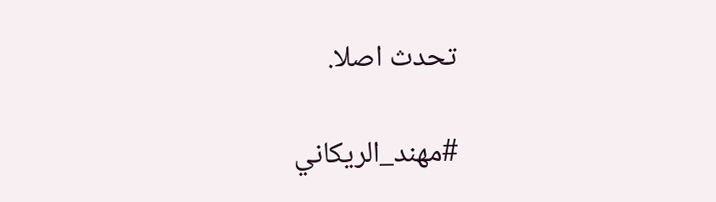تحدث اصلا.

#مهند_الريكاني